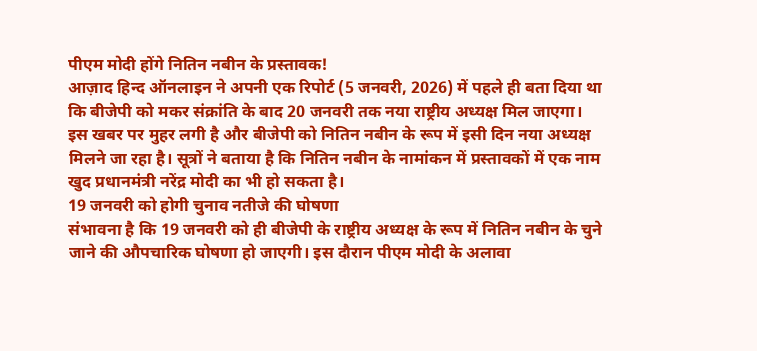पीएम मोदी होंगे नितिन नबीन के प्रस्तावक!
आज़ाद हिन्द ऑनलाइन ने अपनी एक रिपोर्ट (5 जनवरी, 2026) में पहले ही बता दिया था कि बीजेपी को मकर संक्रांति के बाद 20 जनवरी तक नया राष्ट्रीय अध्यक्ष मिल जाएगा। इस खबर पर मुहर लगी है और बीजेपी को नितिन नबीन के रूप में इसी दिन नया अध्यक्ष मिलने जा रहा है। सूत्रों ने बताया है कि नितिन नबीन के नामांकन में प्रस्तावकों में एक नाम खुद प्रधानमंत्री नरेंद्र मोदी का भी हो सकता है।
19 जनवरी को होगी चुनाव नतीजे की घोषणा
संभावना है कि 19 जनवरी को ही बीजेपी के राष्ट्रीय अध्यक्ष के रूप में नितिन नबीन के चुने जाने की औपचारिक घोषणा हो जाएगी। इस दौरान पीएम मोदी के अलावा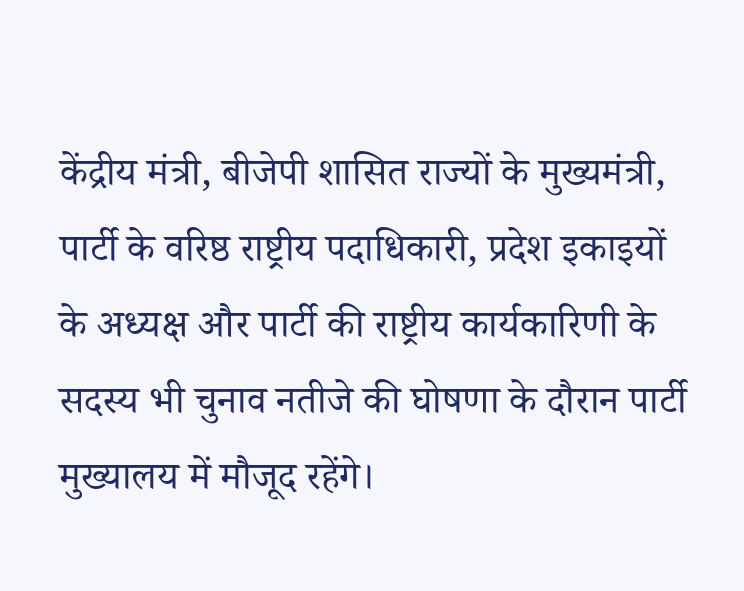केंद्रीय मंत्री, बीजेपी शासित राज्यों के मुख्यमंत्री, पार्टी के वरिष्ठ राष्ट्रीय पदाधिकारी, प्रदेश इकाइयों के अध्यक्ष और पार्टी की राष्ट्रीय कार्यकारिणी के सदस्य भी चुनाव नतीजे की घोषणा के दौरान पार्टी मुख्यालय में मौजूद रहेंगे।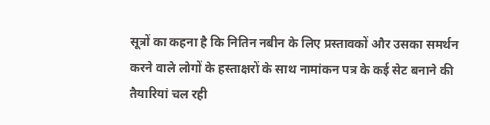सूत्रों का कहना है कि नितिन नबीन के लिए प्रस्तावकों और उसका समर्थन करने वाले लोगों के हस्ताक्षरों के साथ नामांकन पत्र के कई सेट बनाने की तैयारियां चल रही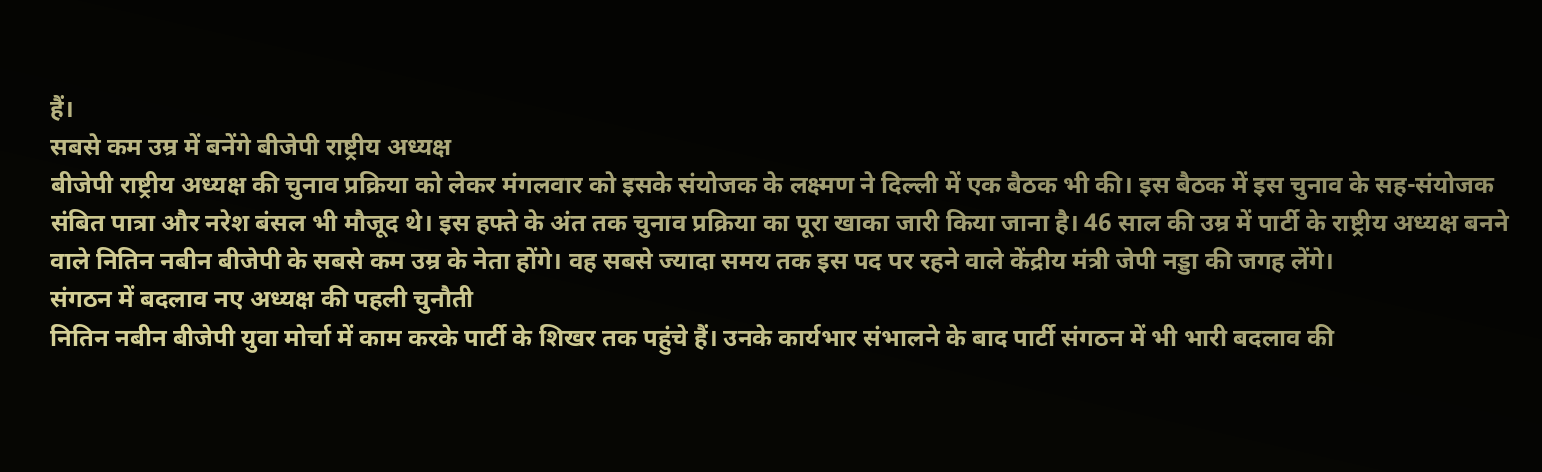हैं।
सबसे कम उम्र में बनेंगे बीजेपी राष्ट्रीय अध्यक्ष
बीजेपी राष्ट्रीय अध्यक्ष की चुनाव प्रक्रिया को लेकर मंगलवार को इसके संयोजक के लक्ष्मण ने दिल्ली में एक बैठक भी की। इस बैठक में इस चुनाव के सह-संयोजक संबित पात्रा और नरेश बंसल भी मौजूद थे। इस हफ्ते के अंत तक चुनाव प्रक्रिया का पूरा खाका जारी किया जाना है। 46 साल की उम्र में पार्टी के राष्ट्रीय अध्यक्ष बनने वाले नितिन नबीन बीजेपी के सबसे कम उम्र के नेता होंगे। वह सबसे ज्यादा समय तक इस पद पर रहने वाले केंद्रीय मंत्री जेपी नड्डा की जगह लेंगे।
संगठन में बदलाव नए अध्यक्ष की पहली चुनौती
नितिन नबीन बीजेपी युवा मोर्चा में काम करके पार्टी के शिखर तक पहुंचे हैं। उनके कार्यभार संभालने के बाद पार्टी संगठन में भी भारी बदलाव की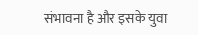संभावना है और इसके युवा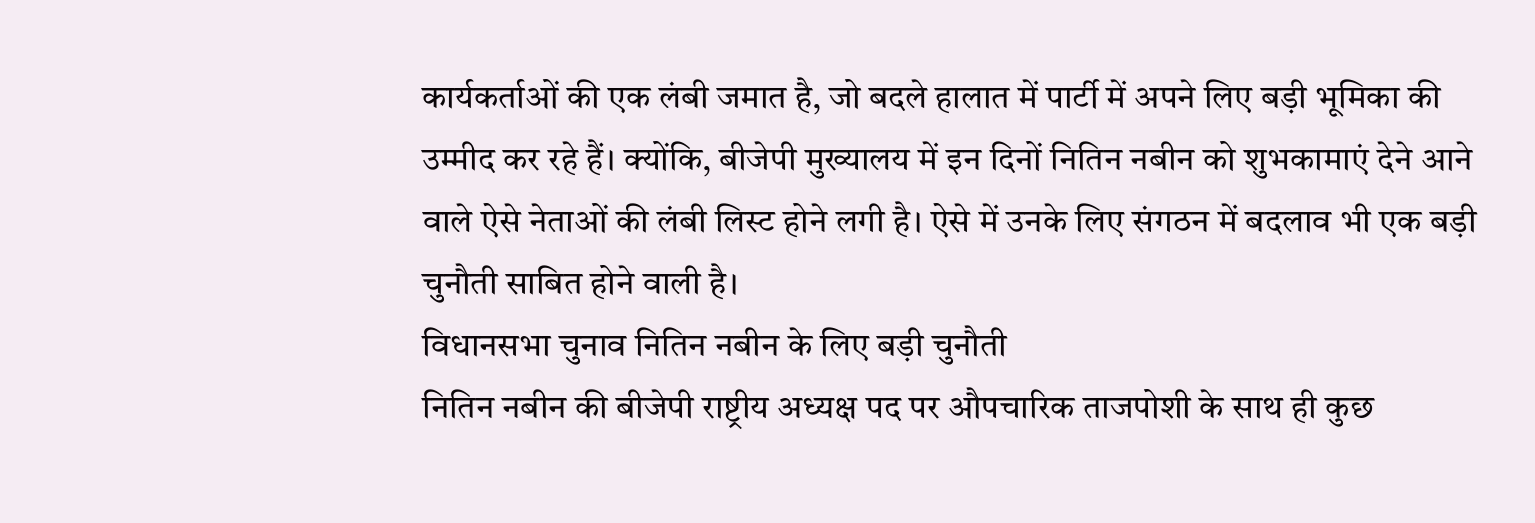कार्यकर्ताओं की एक लंबी जमात है, जो बदले हालात में पार्टी में अपने लिए बड़ी भूमिका की उम्मीद कर रहे हैं। क्योंकि, बीजेपी मुख्यालय में इन दिनों नितिन नबीन को शुभकामाएं देने आने वाले ऐसे नेताओं की लंबी लिस्ट होने लगी है। ऐसे में उनके लिए संगठन में बदलाव भी एक बड़ी चुनौती साबित होने वाली है।
विधानसभा चुनाव नितिन नबीन के लिए बड़ी चुनौती
नितिन नबीन की बीजेपी राष्ट्रीय अध्यक्ष पद पर औपचारिक ताजपोशी के साथ ही कुछ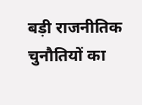बड़ी राजनीतिक चुनौतियों का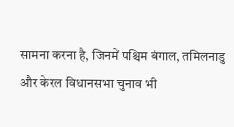सामना करना है, जिनमें पश्चिम बंगाल, तमिलनाडु और केरल विधानसभा चुनाव भी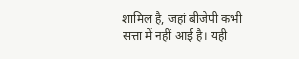शामिल है, जहां बीजेपी कभी सत्ता में नहीं आई है। यही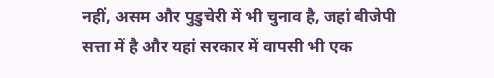नहीं, असम और पुडुचेरी में भी चुनाव है, जहां बीजेपी सत्ता में है और यहां सरकार में वापसी भी एक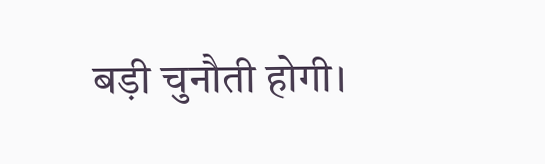बड़ी चुनौती होगी।